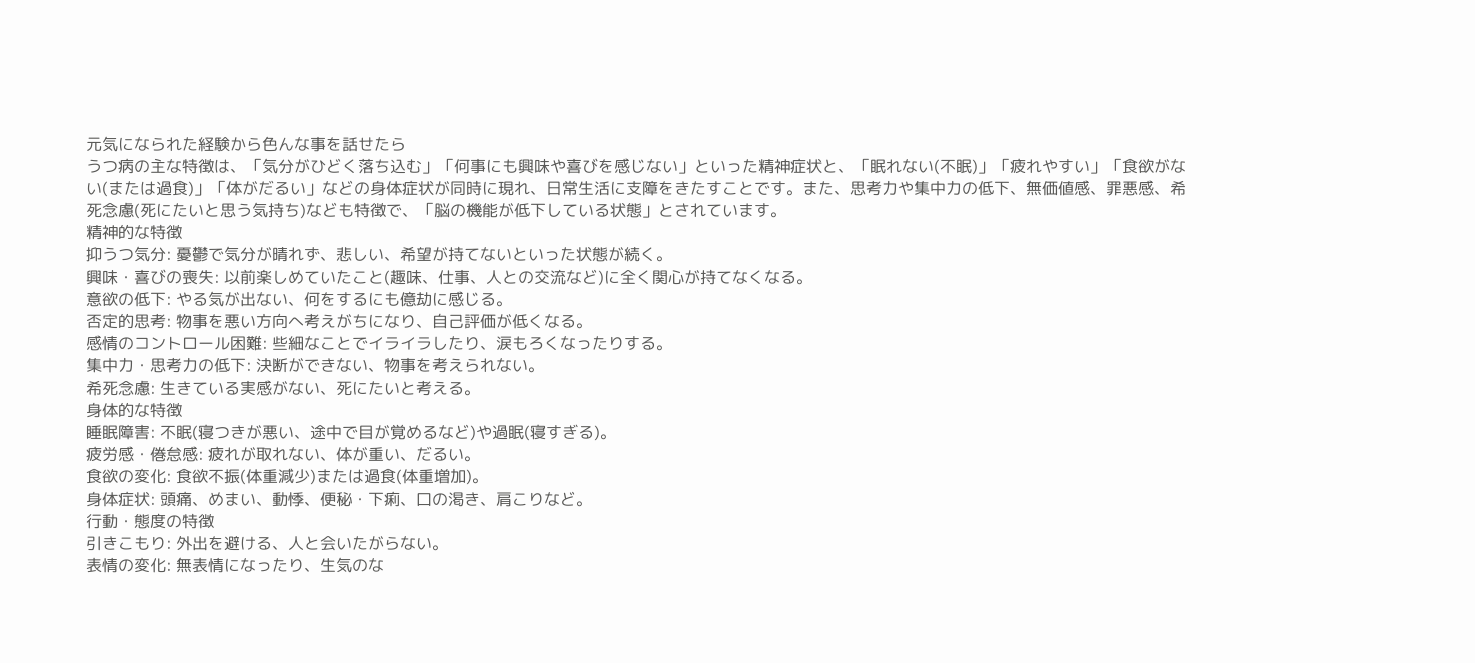元気になられた経験から色んな事を話せたら
うつ病の主な特徴は、「気分がひどく落ち込む」「何事にも興味や喜びを感じない」といった精神症状と、「眠れない(不眠)」「疲れやすい」「食欲がない(または過食)」「体がだるい」などの身体症状が同時に現れ、日常生活に支障をきたすことです。また、思考力や集中力の低下、無価値感、罪悪感、希死念慮(死にたいと思う気持ち)なども特徴で、「脳の機能が低下している状態」とされています。
精神的な特徴
抑うつ気分: 憂鬱で気分が晴れず、悲しい、希望が持てないといった状態が続く。
興味・喜びの喪失: 以前楽しめていたこと(趣味、仕事、人との交流など)に全く関心が持てなくなる。
意欲の低下: やる気が出ない、何をするにも億劫に感じる。
否定的思考: 物事を悪い方向へ考えがちになり、自己評価が低くなる。
感情のコントロール困難: 些細なことでイライラしたり、涙もろくなったりする。
集中力・思考力の低下: 決断ができない、物事を考えられない。
希死念慮: 生きている実感がない、死にたいと考える。
身体的な特徴
睡眠障害: 不眠(寝つきが悪い、途中で目が覚めるなど)や過眠(寝すぎる)。
疲労感・倦怠感: 疲れが取れない、体が重い、だるい。
食欲の変化: 食欲不振(体重減少)または過食(体重増加)。
身体症状: 頭痛、めまい、動悸、便秘・下痢、口の渇き、肩こりなど。
行動・態度の特徴
引きこもり: 外出を避ける、人と会いたがらない。
表情の変化: 無表情になったり、生気のな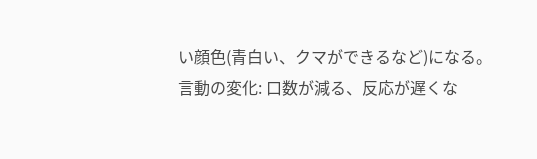い顔色(青白い、クマができるなど)になる。
言動の変化: 口数が減る、反応が遅くな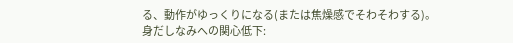る、動作がゆっくりになる(または焦燥感でそわそわする)。
身だしなみへの関心低下: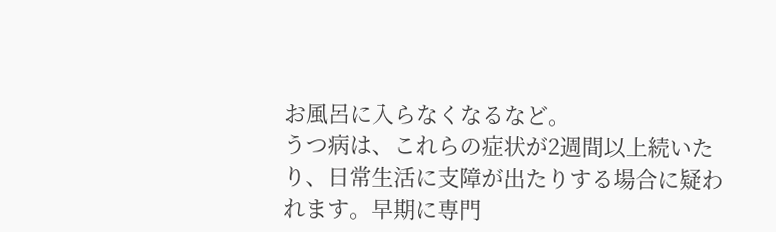お風呂に入らなくなるなど。
うつ病は、これらの症状が2週間以上続いたり、日常生活に支障が出たりする場合に疑われます。早期に専門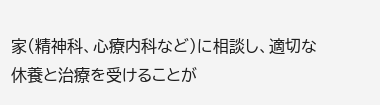家(精神科、心療内科など)に相談し、適切な休養と治療を受けることが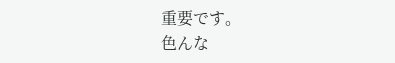重要です。
色んな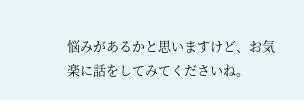悩みがあるかと思いますけど、お気楽に話をしてみてくださいね。